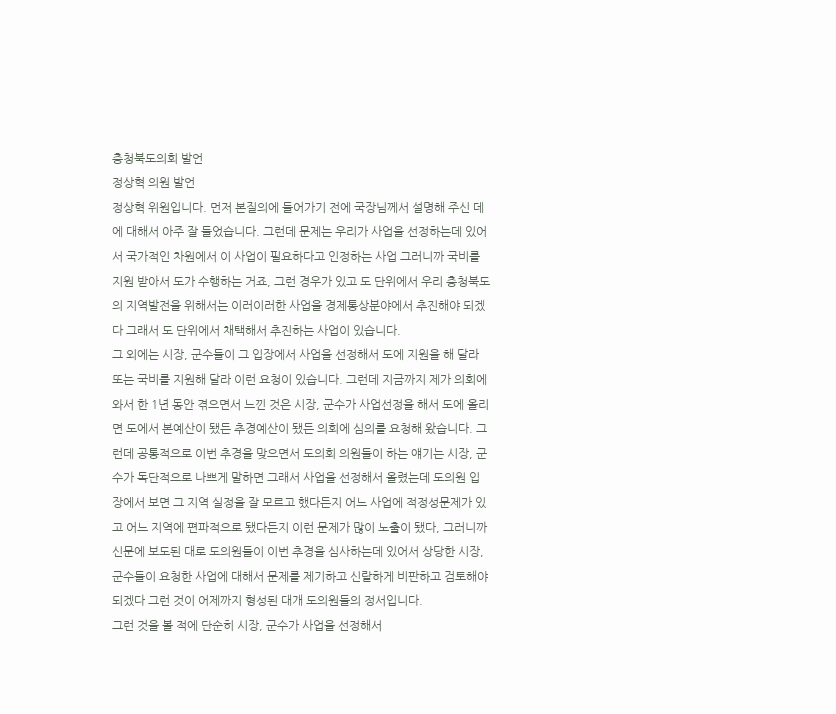충청북도의회 발언
정상혁 의원 발언
정상혁 위원입니다. 먼저 본질의에 들어가기 전에 국장님께서 설명해 주신 데에 대해서 아주 잘 들었습니다. 그런데 문제는 우리가 사업을 선정하는데 있어서 국가적인 차원에서 이 사업이 필요하다고 인정하는 사업 그러니까 국비를 지원 받아서 도가 수행하는 거죠, 그런 경우가 있고 도 단위에서 우리 충청북도의 지역발전을 위해서는 이러이러한 사업을 경제통상분야에서 추진해야 되겠다 그래서 도 단위에서 채택해서 추진하는 사업이 있습니다.
그 외에는 시장, 군수들이 그 입장에서 사업을 선정해서 도에 지원을 해 달라 또는 국비를 지원해 달라 이런 요청이 있습니다. 그런데 지금까지 제가 의회에 와서 한 1년 동안 겪으면서 느낀 것은 시장, 군수가 사업선정을 해서 도에 올리면 도에서 본예산이 됐든 추경예산이 됐든 의회에 심의를 요청해 왔습니다. 그런데 공통적으로 이번 추경을 맞으면서 도의회 의원들이 하는 얘기는 시장, 군수가 독단적으로 나쁘게 말하면 그래서 사업을 선정해서 올렸는데 도의원 입장에서 보면 그 지역 실정을 잘 모르고 했다든지 어느 사업에 적정성문제가 있고 어느 지역에 편파적으로 됐다든지 이런 문제가 많이 노출이 됐다, 그러니까 신문에 보도된 대로 도의원들이 이번 추경을 심사하는데 있어서 상당한 시장, 군수들이 요청한 사업에 대해서 문제를 제기하고 신랄하게 비판하고 검토해야 되겠다 그런 것이 어제까지 형성된 대개 도의원들의 정서입니다.
그런 것을 볼 적에 단순히 시장, 군수가 사업을 선정해서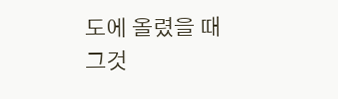도에 올렸을 때 그것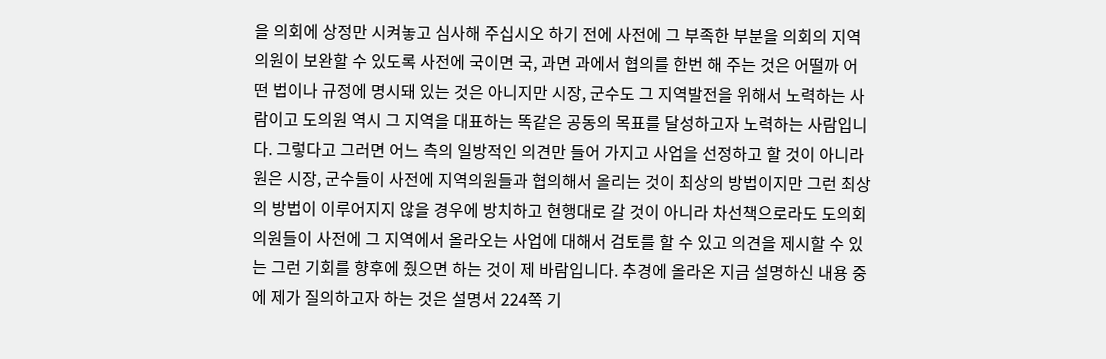을 의회에 상정만 시켜놓고 심사해 주십시오 하기 전에 사전에 그 부족한 부분을 의회의 지역의원이 보완할 수 있도록 사전에 국이면 국, 과면 과에서 협의를 한번 해 주는 것은 어떨까 어떤 법이나 규정에 명시돼 있는 것은 아니지만 시장, 군수도 그 지역발전을 위해서 노력하는 사람이고 도의원 역시 그 지역을 대표하는 똑같은 공동의 목표를 달성하고자 노력하는 사람입니다. 그렇다고 그러면 어느 측의 일방적인 의견만 들어 가지고 사업을 선정하고 할 것이 아니라 원은 시장, 군수들이 사전에 지역의원들과 협의해서 올리는 것이 최상의 방법이지만 그런 최상의 방법이 이루어지지 않을 경우에 방치하고 현행대로 갈 것이 아니라 차선책으로라도 도의회 의원들이 사전에 그 지역에서 올라오는 사업에 대해서 검토를 할 수 있고 의견을 제시할 수 있는 그런 기회를 향후에 줬으면 하는 것이 제 바람입니다. 추경에 올라온 지금 설명하신 내용 중에 제가 질의하고자 하는 것은 설명서 224쪽 기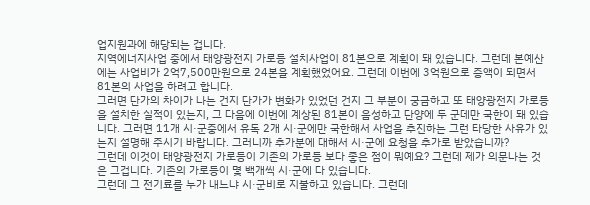업지원과에 해당되는 겁니다.
지역에너지사업 중에서 태양광전지 가로등 설치사업이 81본으로 계획이 돼 있습니다. 그런데 본예산에는 사업비가 2억7,500만원으로 24본을 계획했었어요. 그런데 이번에 3억원으로 증액이 되면서 81본의 사업을 하려고 합니다.
그러면 단가의 차이가 나는 건지 단가가 변화가 있었던 건지 그 부분이 궁금하고 또 태양광전지 가로등을 설치한 실적이 있는지, 그 다음에 이번에 계상된 81본이 음성하고 단양에 두 군데만 국한이 돼 있습니다. 그러면 11개 시·군중에서 유독 2개 시·군에만 국한해서 사업을 추진하는 그런 타당한 사유가 있는지 설명해 주시기 바랍니다. 그러니까 추가분에 대해서 시·군에 요청을 추가로 받았습니까?
그런데 이것이 태양광전지 가로등이 기존의 가로등 보다 좋은 점이 뭐예요? 그런데 제가 의문나는 것은 그겁니다. 기존의 가로등이 몇 백개씩 시·군에 다 있습니다.
그런데 그 전기료를 누가 내느냐 시·군비로 지불하고 있습니다. 그런데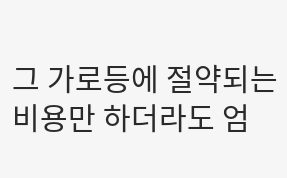그 가로등에 절약되는 비용만 하더라도 엄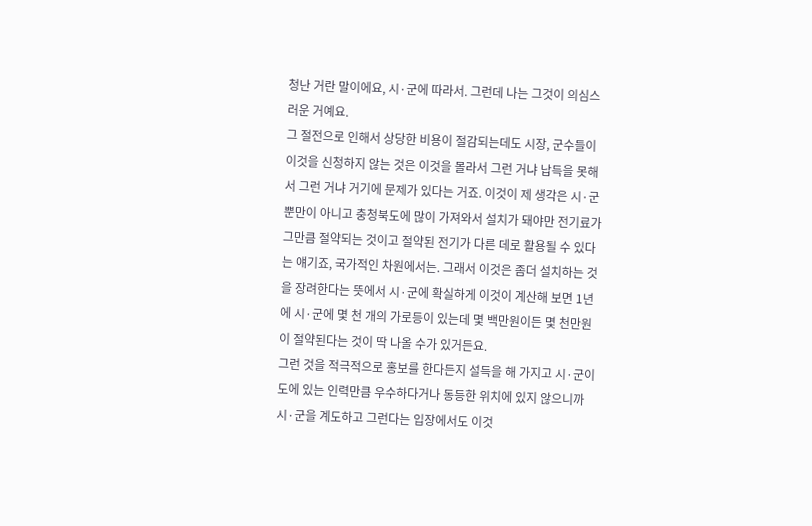청난 거란 말이에요, 시·군에 따라서. 그런데 나는 그것이 의심스러운 거예요.
그 절전으로 인해서 상당한 비용이 절감되는데도 시장, 군수들이 이것을 신청하지 않는 것은 이것을 몰라서 그런 거냐 납득을 못해서 그런 거냐 거기에 문제가 있다는 거죠. 이것이 제 생각은 시·군뿐만이 아니고 충청북도에 많이 가져와서 설치가 돼야만 전기료가 그만큼 절약되는 것이고 절약된 전기가 다른 데로 활용될 수 있다는 얘기죠, 국가적인 차원에서는. 그래서 이것은 좀더 설치하는 것을 장려한다는 뜻에서 시·군에 확실하게 이것이 계산해 보면 1년에 시·군에 몇 천 개의 가로등이 있는데 몇 백만원이든 몇 천만원이 절약된다는 것이 딱 나올 수가 있거든요.
그런 것을 적극적으로 홍보를 한다든지 설득을 해 가지고 시·군이 도에 있는 인력만큼 우수하다거나 동등한 위치에 있지 않으니까 시·군을 계도하고 그런다는 입장에서도 이것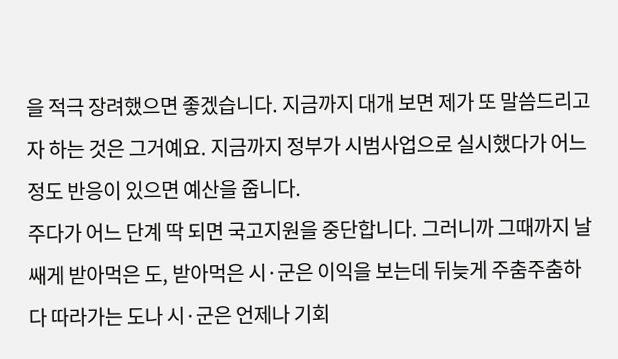을 적극 장려했으면 좋겠습니다. 지금까지 대개 보면 제가 또 말씀드리고자 하는 것은 그거예요. 지금까지 정부가 시범사업으로 실시했다가 어느 정도 반응이 있으면 예산을 줍니다.
주다가 어느 단계 딱 되면 국고지원을 중단합니다. 그러니까 그때까지 날쌔게 받아먹은 도, 받아먹은 시·군은 이익을 보는데 뒤늦게 주춤주춤하다 따라가는 도나 시·군은 언제나 기회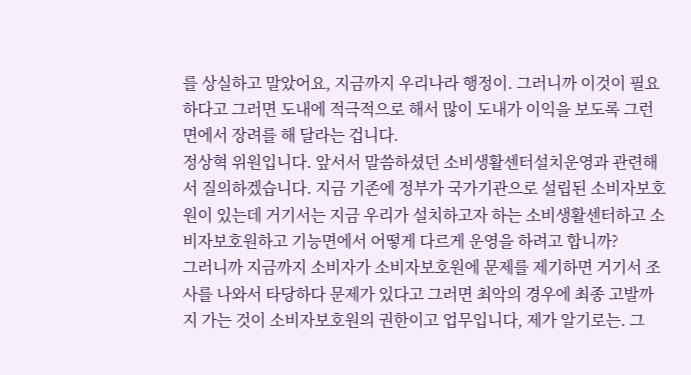를 상실하고 말았어요, 지금까지 우리나라 행정이. 그러니까 이것이 필요하다고 그러면 도내에 적극적으로 해서 많이 도내가 이익을 보도록 그런 면에서 장려를 해 달라는 겁니다.
정상혁 위원입니다. 앞서서 말씀하셨던 소비생활센터설치운영과 관련해서 질의하겠습니다. 지금 기존에 정부가 국가기관으로 설립된 소비자보호원이 있는데 거기서는 지금 우리가 설치하고자 하는 소비생활센터하고 소비자보호원하고 기능면에서 어떻게 다르게 운영을 하려고 합니까?
그러니까 지금까지 소비자가 소비자보호원에 문제를 제기하면 거기서 조사를 나와서 타당하다 문제가 있다고 그러면 최악의 경우에 최종 고발까지 가는 것이 소비자보호원의 권한이고 업무입니다, 제가 알기로는. 그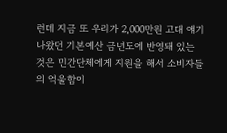런데 지금 또 우리가 2,000만원 고대 얘기 나왔던 기본예산 금년도에 반영돼 있는 것은 민간단체에게 지원을 해서 소비자들의 억울함이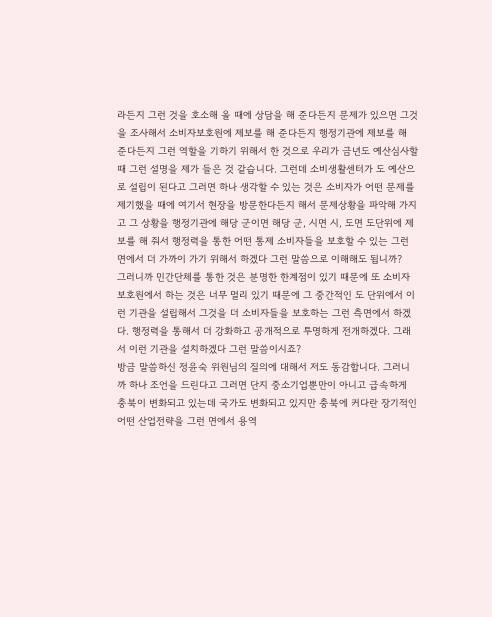라든지 그런 것을 호소해 올 때에 상담을 해 준다든지 문제가 있으면 그것을 조사해서 소비자보호원에 제보를 해 준다든지 행정기관에 제보를 해 준다든지 그런 역할을 기하기 위해서 한 것으로 우리가 금년도 예산심사할 때 그런 설명을 제가 들은 것 같습니다. 그런데 소비생활센터가 도 예산으로 설립이 된다고 그러면 하나 생각할 수 있는 것은 소비자가 어떤 문제를 제기했을 때에 여기서 현장을 방문한다든지 해서 문제상황을 파악해 가지고 그 상황을 행정기관에 해당 군이면 해당 군, 시면 시, 도면 도단위에 제보를 해 줘서 행정력을 통한 어떤 통제 소비자들을 보호할 수 있는 그런 면에서 더 가까이 가기 위해서 하겠다 그런 말씀으로 이해해도 됩니까?
그러니까 민간단체를 통한 것은 분명한 한계점이 있기 때문에 또 소비자보호원에서 하는 것은 너무 멀리 있기 때문에 그 중간적인 도 단위에서 이런 기관을 설립해서 그것을 더 소비자들을 보호하는 그런 측면에서 하겠다. 행정력을 통해서 더 강화하고 공개적으로 투명하게 전개하겠다. 그래서 이런 기관을 설치하겠다 그런 말씀이시죠?
방금 말씀하신 정윤숙 위원님의 질의에 대해서 저도 동감합니다. 그러니까 하나 조언을 드린다고 그러면 단지 중소기업뿐만이 아니고 급속하게 충북이 변화되고 있는데 국가도 변화되고 있지만 충북에 커다란 장기적인 어떤 산업전략을 그런 면에서 용역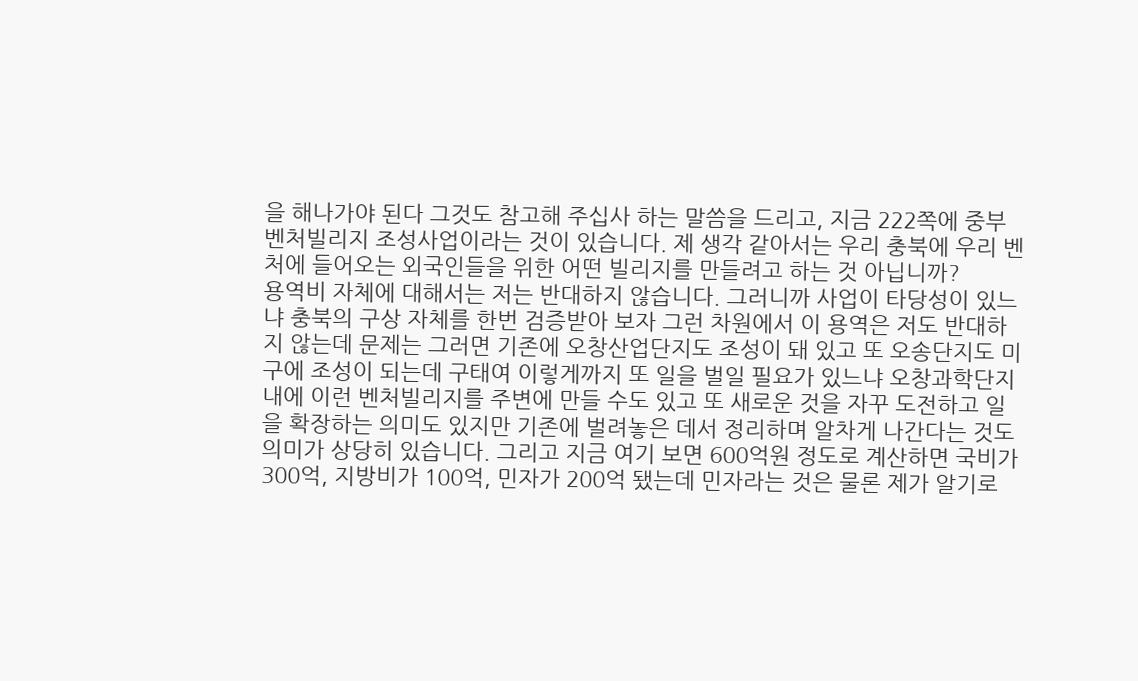을 해나가야 된다 그것도 참고해 주십사 하는 말씀을 드리고, 지금 222쪽에 중부벤처빌리지 조성사업이라는 것이 있습니다. 제 생각 같아서는 우리 충북에 우리 벤처에 들어오는 외국인들을 위한 어떤 빌리지를 만들려고 하는 것 아닙니까?
용역비 자체에 대해서는 저는 반대하지 않습니다. 그러니까 사업이 타당성이 있느냐 충북의 구상 자체를 한번 검증받아 보자 그런 차원에서 이 용역은 저도 반대하지 않는데 문제는 그러면 기존에 오창산업단지도 조성이 돼 있고 또 오송단지도 미구에 조성이 되는데 구태여 이렇게까지 또 일을 벌일 필요가 있느냐 오창과학단지 내에 이런 벤처빌리지를 주변에 만들 수도 있고 또 새로운 것을 자꾸 도전하고 일을 확장하는 의미도 있지만 기존에 벌려놓은 데서 정리하며 알차게 나간다는 것도 의미가 상당히 있습니다. 그리고 지금 여기 보면 600억원 정도로 계산하면 국비가 300억, 지방비가 100억, 민자가 200억 됐는데 민자라는 것은 물론 제가 알기로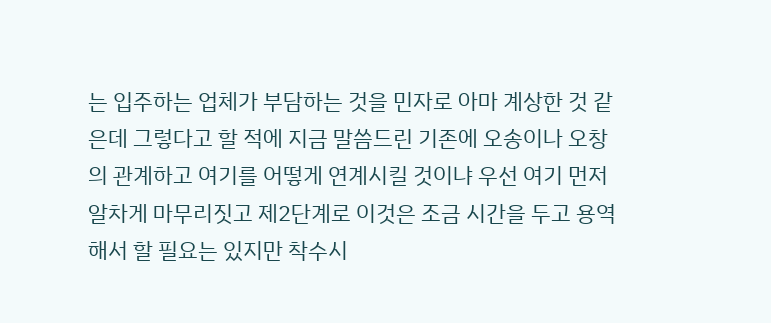는 입주하는 업체가 부담하는 것을 민자로 아마 계상한 것 같은데 그렇다고 할 적에 지금 말씀드린 기존에 오송이나 오창의 관계하고 여기를 어떻게 연계시킬 것이냐 우선 여기 먼저 알차게 마무리짓고 제2단계로 이것은 조금 시간을 두고 용역해서 할 필요는 있지만 착수시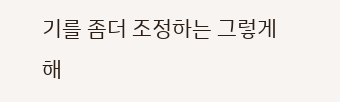기를 좀더 조정하는 그렇게 해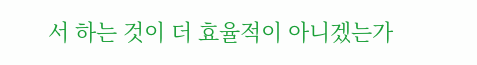서 하는 것이 더 효율적이 아니겠는가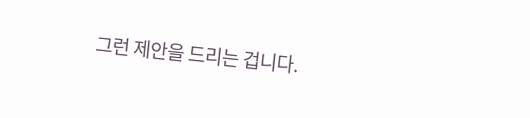그런 제안을 드리는 겁니다.